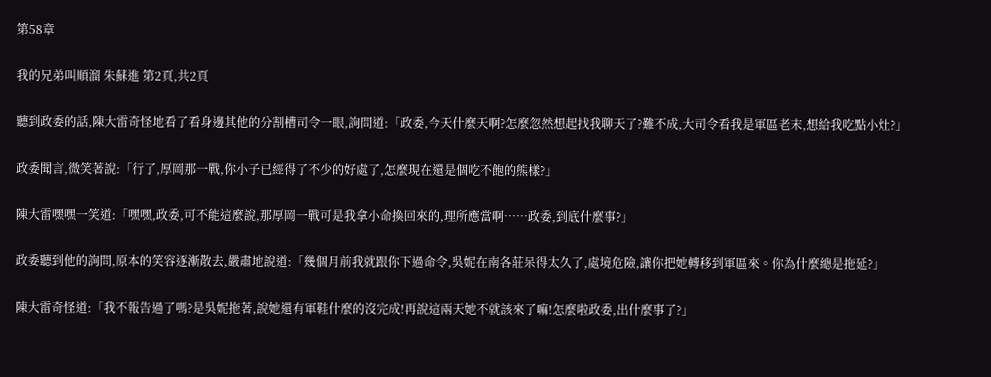第58章

我的兄弟叫順溜 朱蘇進 第2頁,共2頁

聽到政委的話,陳大雷奇怪地看了看身邊其他的分割槽司令一眼,詢問道:「政委,今天什麼天啊?怎麼忽然想起找我聊天了?難不成,大司令看我是軍區老末,想給我吃點小灶?」

政委聞言,微笑著說:「行了,厚岡那一戰,你小子已經得了不少的好處了,怎麼現在還是個吃不飽的熊樣?」

陳大雷嘿嘿一笑道:「嘿嘿,政委,可不能這麼說,那厚岡一戰可是我拿小命換回來的,理所應當啊……政委,到底什麼事?」

政委聽到他的詢問,原本的笑容逐漸散去,嚴肅地說道:「幾個月前我就跟你下過命令,吳妮在南各莊呆得太久了,處境危險,讓你把她轉移到軍區來。你為什麼總是拖延?」

陳大雷奇怪道:「我不報告過了嗎?是吳妮拖著,說她還有軍鞋什麼的沒完成!再說這兩天她不就該來了嘛!怎麼啦政委,出什麼事了?」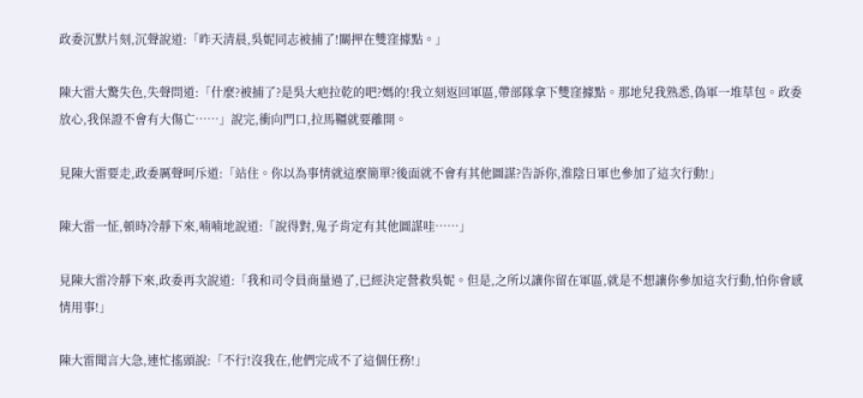政委沉默片刻,沉聲說道:「昨天清晨,吳妮同志被捕了!關押在雙窪據點。」

陳大雷大驚失色,失聲問道:「什麼?被捕了?是吳大疤拉乾的吧?媽的!我立刻返回軍區,帶部隊拿下雙窪據點。那地兒我熟悉,偽軍一堆草包。政委放心,我保證不會有大傷亡……」說完,衝向門口,拉馬韁就要離開。

見陳大雷要走,政委厲聲呵斥道:「站住。你以為事情就這麼簡單?後面就不會有其他圖謀?告訴你,淮陰日軍也參加了這次行動!」

陳大雷一怔,頓時冷靜下來,喃喃地說道:「說得對,鬼子肯定有其他圖謀哇……」

見陳大雷冷靜下來,政委再次說道:「我和司令員商量過了,已經決定營救吳妮。但是,之所以讓你留在軍區,就是不想讓你參加這次行動,怕你會感情用事!」

陳大雷聞言大急,連忙搖頭說:「不行!沒我在,他們完成不了這個任務!」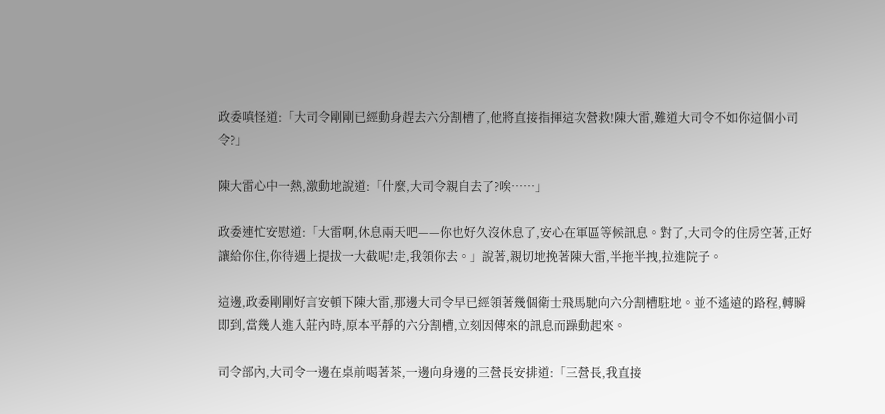政委嗔怪道:「大司令剛剛已經動身趕去六分割槽了,他將直接指揮這次營救!陳大雷,難道大司令不如你這個小司令?」

陳大雷心中一熱,激動地說道:「什麼,大司令親自去了?唉……」

政委連忙安慰道:「大雷啊,休息兩天吧——你也好久沒休息了,安心在軍區等候訊息。對了,大司令的住房空著,正好讓給你住,你待遇上提拔一大截呢!走,我領你去。」說著,親切地挽著陳大雷,半拖半拽,拉進院子。

這邊,政委剛剛好言安頓下陳大雷,那邊大司令早已經領著幾個衛士飛馬馳向六分割槽駐地。並不遙遠的路程,轉瞬即到,當幾人進入莊內時,原本平靜的六分割槽,立刻因傳來的訊息而躁動起來。

司令部內,大司令一邊在桌前喝著茶,一邊向身邊的三營長安排道:「三營長,我直接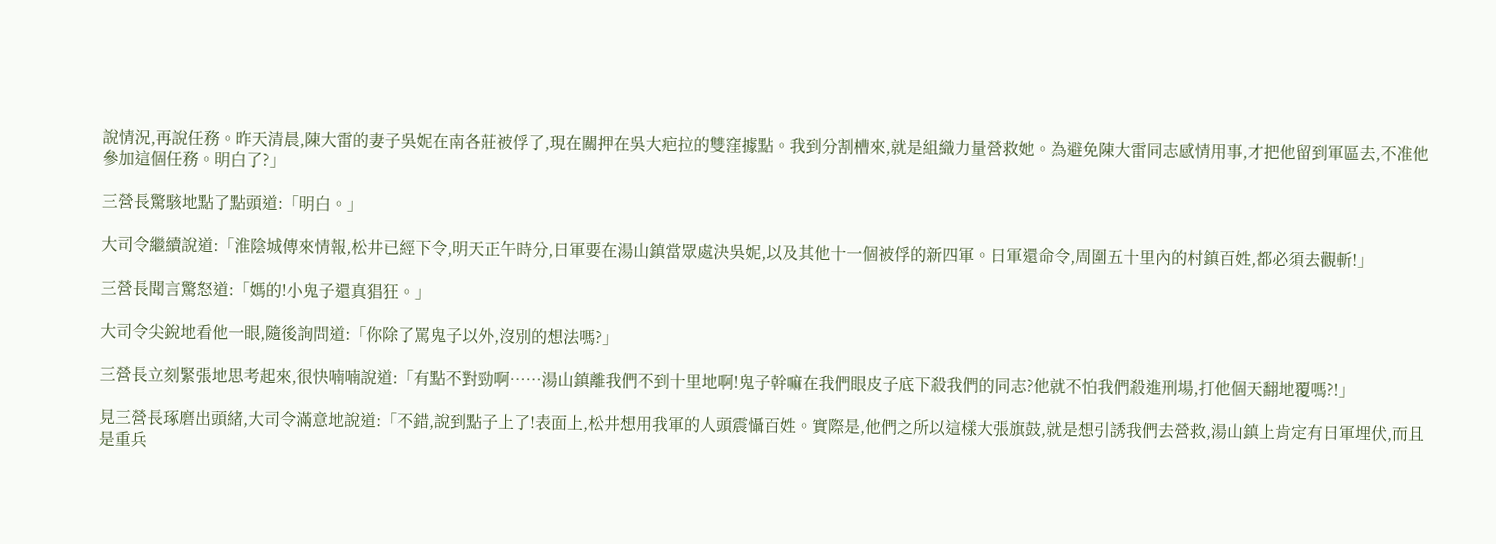說情況,再說任務。昨天清晨,陳大雷的妻子吳妮在南各莊被俘了,現在關押在吳大疤拉的雙窪據點。我到分割槽來,就是組織力量營救她。為避免陳大雷同志感情用事,才把他留到軍區去,不准他參加這個任務。明白了?」

三營長驚駭地點了點頭道:「明白。」

大司令繼續說道:「淮陰城傳來情報,松井已經下令,明天正午時分,日軍要在湯山鎮當眾處決吳妮,以及其他十一個被俘的新四軍。日軍還命令,周圍五十里內的村鎮百姓,都必須去觀斬!」

三營長聞言驚怒道:「媽的!小鬼子還真猖狂。」

大司令尖銳地看他一眼,隨後詢問道:「你除了罵鬼子以外,沒別的想法嗎?」

三營長立刻緊張地思考起來,很快喃喃說道:「有點不對勁啊……湯山鎮離我們不到十里地啊!鬼子幹嘛在我們眼皮子底下殺我們的同志?他就不怕我們殺進刑場,打他個天翻地覆嗎?!」

見三營長琢磨出頭緒,大司令滿意地說道:「不錯,說到點子上了!表面上,松井想用我軍的人頭震懾百姓。實際是,他們之所以這樣大張旗鼓,就是想引誘我們去營救,湯山鎮上肯定有日軍埋伏,而且是重兵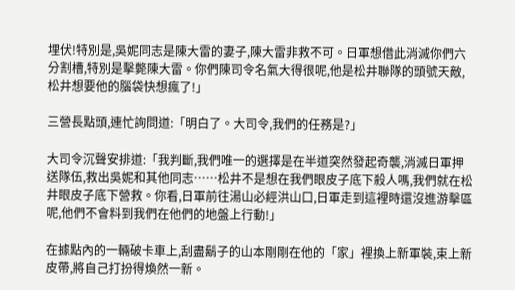埋伏!特別是,吳妮同志是陳大雷的妻子,陳大雷非救不可。日軍想借此消滅你們六分割槽,特別是擊斃陳大雷。你們陳司令名氣大得很呢,他是松井聯隊的頭號天敵,松井想要他的腦袋快想瘋了!」

三營長點頭,連忙詢問道:「明白了。大司令,我們的任務是?」

大司令沉聲安排道:「我判斷,我們唯一的選擇是在半道突然發起奇襲,消滅日軍押送隊伍,救出吳妮和其他同志……松井不是想在我們眼皮子底下殺人嗎,我們就在松井眼皮子底下營救。你看,日軍前往湯山必經洪山口,日軍走到這裡時還沒進游擊區呢,他們不會料到我們在他們的地盤上行動!」

在據點內的一輛破卡車上,刮盡鬍子的山本剛剛在他的「家」裡換上新軍裝,束上新皮帶,將自己打扮得煥然一新。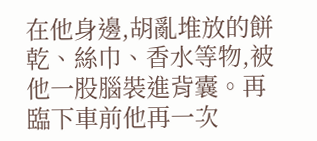在他身邊,胡亂堆放的餅乾、絲巾、香水等物,被他一股腦裝進背囊。再臨下車前他再一次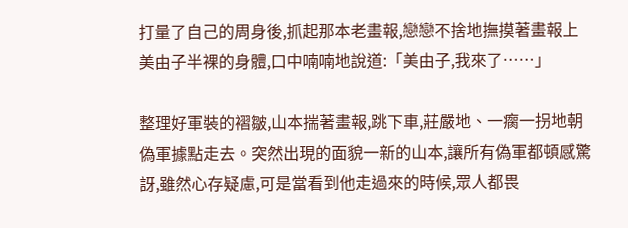打量了自己的周身後,抓起那本老畫報,戀戀不捨地撫摸著畫報上美由子半裸的身體,口中喃喃地說道:「美由子,我來了……」

整理好軍裝的褶皺,山本揣著畫報,跳下車,莊嚴地、一瘸一拐地朝偽軍據點走去。突然出現的面貌一新的山本,讓所有偽軍都頓感驚訝,雖然心存疑慮,可是當看到他走過來的時候,眾人都畏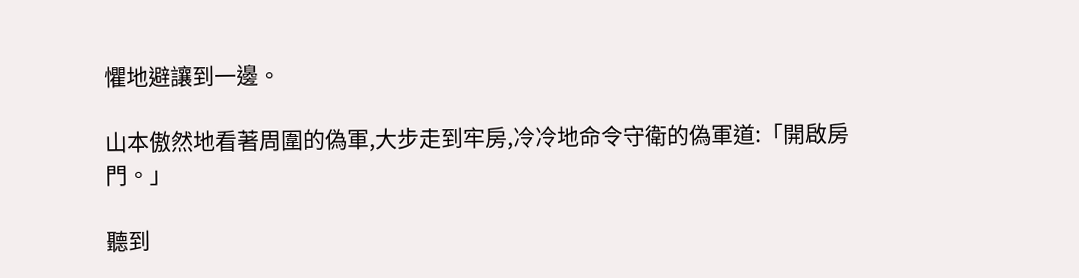懼地避讓到一邊。

山本傲然地看著周圍的偽軍,大步走到牢房,冷冷地命令守衛的偽軍道:「開啟房門。」

聽到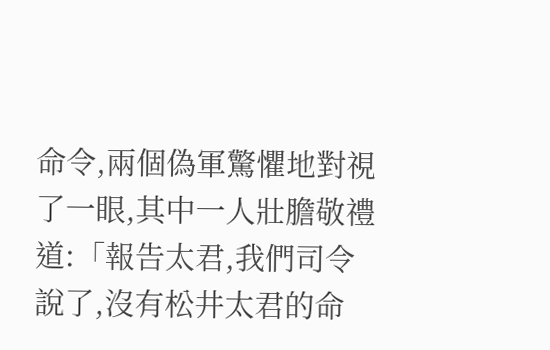命令,兩個偽軍驚懼地對視了一眼,其中一人壯膽敬禮道:「報告太君,我們司令說了,沒有松井太君的命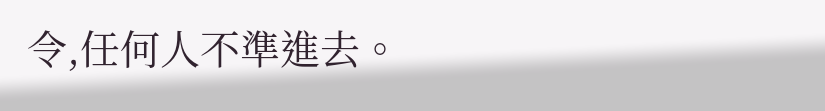令,任何人不準進去。